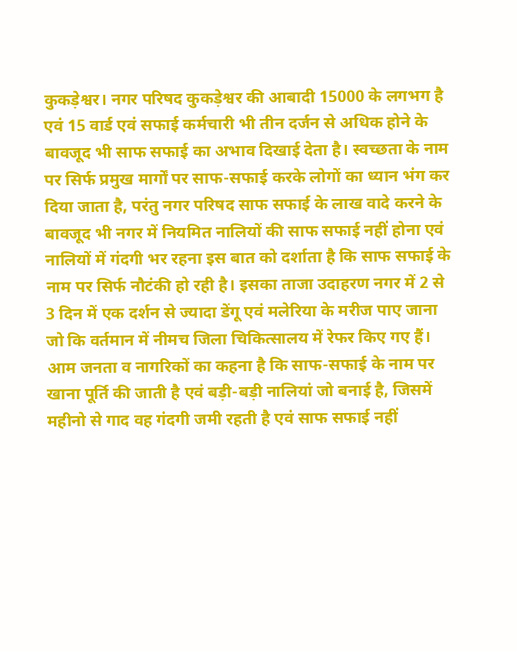कुकड़ेश्वर। नगर परिषद कुकड़ेश्वर की आबादी 15000 के लगभग है एवं 15 वार्ड एवं सफाई कर्मचारी भी तीन दर्जन से अधिक होने के बावजूद भी साफ सफाई का अभाव दिखाई देता है। स्वच्छता के नाम पर सिर्फ प्रमुख मार्गों पर साफ-सफाई करके लोगों का ध्यान भंग कर दिया जाता है, परंतु नगर परिषद साफ सफाई के लाख वादे करने के बावजूद भी नगर में नियमित नालियों की साफ सफाई नहीं होना एवं नालियों में गंदगी भर रहना इस बात को दर्शाता है कि साफ सफाई के नाम पर सिर्फ नौटंकी हो रही है। इसका ताजा उदाहरण नगर में 2 से 3 दिन में एक दर्शन से ज्यादा डेंगू एवं मलेरिया के मरीज पाए जाना जो कि वर्तमान में नीमच जिला चिकित्सालय में रेफर किए गए हैं।
आम जनता व नागरिकों का कहना है कि साफ-सफाई के नाम पर खाना पूर्ति की जाती है एवं बड़ी-बड़ी नालियां जो बनाई है, जिसमें महीनो से गाद वह गंदगी जमी रहती है एवं साफ सफाई नहीं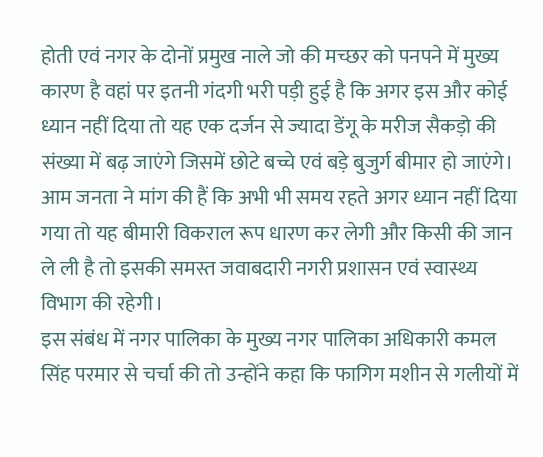होती एवं नगर के दोनों प्रमुख नाले जो की मच्छर को पनपने में मुख्य कारण है वहां पर इतनी गंदगी भरी पड़ी हुई है कि अगर इस और कोई ध्यान नहीं दिया तो यह एक दर्जन से ज्यादा डेंगू के मरीज सैकड़ो की संख्या में बढ़ जाएंगे जिसमें छोटे बच्चे एवं बड़े बुजुर्ग बीमार हो जाएंगे। आम जनता ने मांग की हैं कि अभी भी समय रहते अगर ध्यान नहीं दिया गया तो यह बीमारी विकराल रूप धारण कर लेगी और किसी की जान ले ली है तो इसकी समस्त जवाबदारी नगरी प्रशासन एवं स्वास्थ्य विभाग की रहेगी।
इस संबंध में नगर पालिका के मुख्य नगर पालिका अधिकारी कमल सिंह परमार से चर्चा की तो उन्होंने कहा कि फागिग मशीन से गलीयों में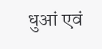धुआं एवं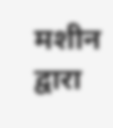मशीन द्वारा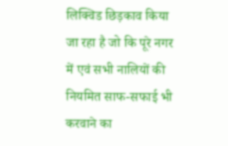लिक्विड छिड़काव किया जा रहा है जो कि पूरे नगर में एवं सभी नालियों की नियमित साफ-सफाई भी करवाने का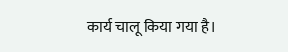कार्य चालू किया गया है।